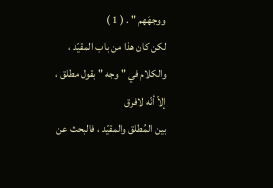ووجهَهم " . ( 1 )
لكن كان هذا من باب المقيّد ، والكلام في " وجه " بقول مطلق ، إلاّ أنّه لافرق
بين المُطلق والمقيّد ، فالبحث عن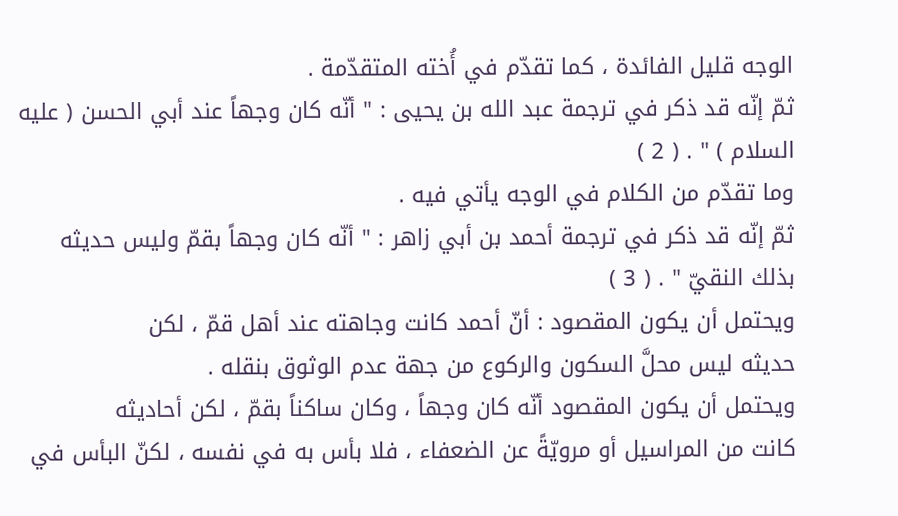الوجه قليل الفائدة ، كما تقدّم في أُخته المتقدّمة .
ثمّ إنّه قد ذكر في ترجمة عبد الله بن يحيى : " أنّه كان وجهاً عند أبي الحسن ( عليه السلام ) " . ( 2 )
وما تقدّم من الكلام في الوجه يأتي فيه .
ثمّ إنّه قد ذكر في ترجمة أحمد بن أبي زاهر : " أنّه كان وجهاً بقمّ وليس حديثه
بذلك النقيّ " . ( 3 )
ويحتمل أن يكون المقصود : أنّ أحمد كانت وجاهته عند أهل قمّ ، لكن
حديثه ليس محلَّ السكون والركوع من جهة عدم الوثوق بنقله .
ويحتمل أن يكون المقصود أنّه كان وجهاً ، وكان ساكناً بقمّ ، لكن أحاديثه
كانت من المراسيل أو مرويّةً عن الضعفاء ، فلا بأس به في نفسه ، لكنّ البأس في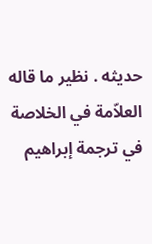حديثه . نظير ما قاله العلاّمة في الخلاصة في ترجمة إبراهيم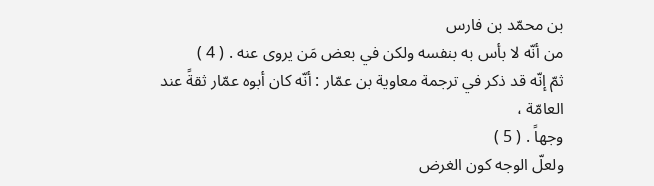بن محمّد بن فارس
من أنّه لا بأس به بنفسه ولكن في بعض مَن يروى عنه . ( 4 )
ثمّ إنّه قد ذكر في ترجمة معاوية بن عمّار : أنّه كان أبوه عمّار ثقةً عند العامّة ،
وجهاً . ( 5 )
ولعلّ الوجه كون الغرض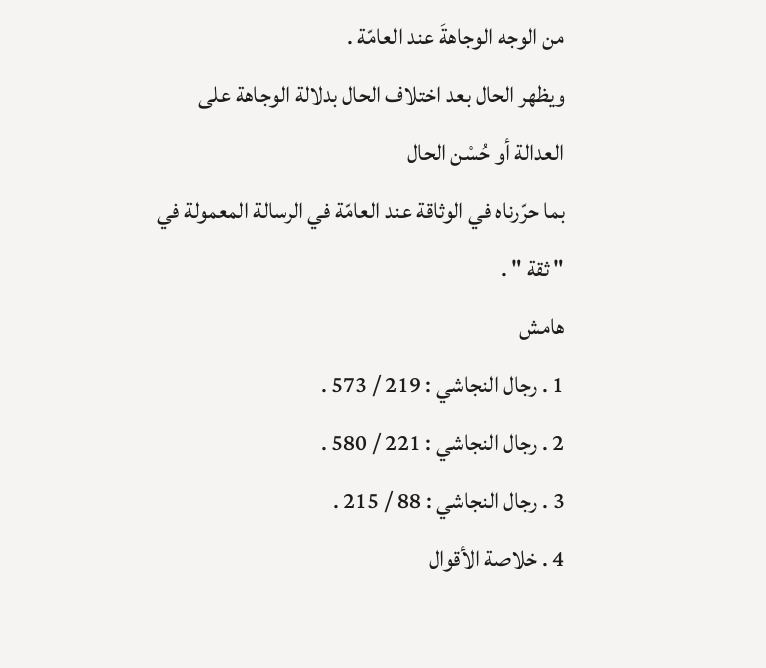من الوجه الوجاهةَ عند العامّة .
ويظهر الحال بعد اختلاف الحال بدلالة الوجاهة على العدالة أو حُسْن الحال
بما حرّرناه في الوثاقة عند العامّة في الرسالة المعمولة في " ثقة " .
هامش
1 . رجال النجاشي : 219 / 573 .
2 . رجال النجاشي : 221 / 580 .
3 . رجال النجاشي : 88 / 215 .
4 . خلاصة الأقوال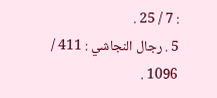: 7 / 25 .
5 . رجال النجاشي : 411 / 1096 .